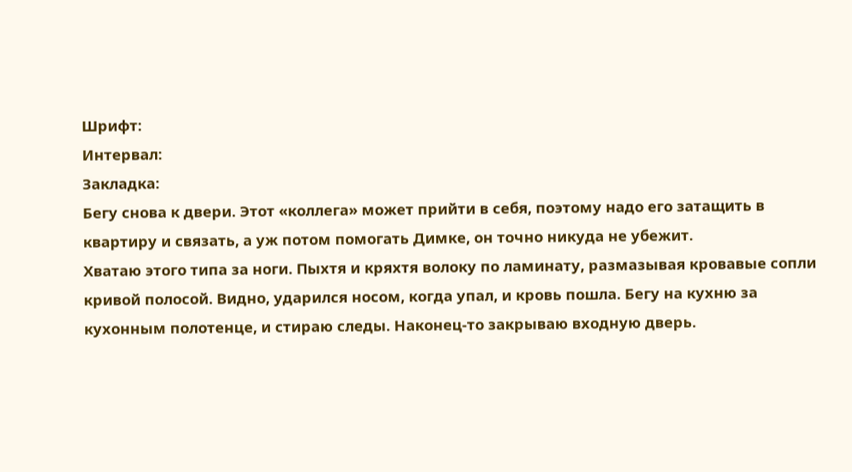Шрифт:
Интервал:
Закладка:
Бегу снова к двери. Этот «коллега» может прийти в себя, поэтому надо его затащить в квартиру и связать, а уж потом помогать Димке, он точно никуда не убежит.
Хватаю этого типа за ноги. Пыхтя и кряхтя волоку по ламинату, размазывая кровавые сопли кривой полосой. Видно, ударился носом, когда упал, и кровь пошла. Бегу на кухню за кухонным полотенце, и стираю следы. Наконец-то закрываю входную дверь.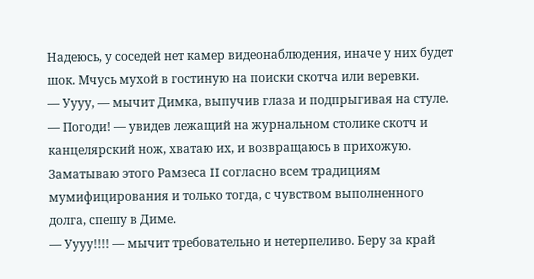Надеюсь, у соседей нет камер видеонаблюдения, иначе у них будет шок. Мчусь мухой в гостиную на поиски скотча или веревки.
— Уууу, — мычит Димка, выпучив глаза и подпрыгивая на стуле.
— Погоди! — увидев лежащий на журнальном столике скотч и канцелярский нож, хватаю их, и возвращаюсь в прихожую. Заматываю этого Рамзеса II согласно всем традициям мумифицирования и только тогда, с чувством выполненного долга, спешу в Диме.
— Уууу!!!! — мычит требовательно и нетерпеливо. Беру за край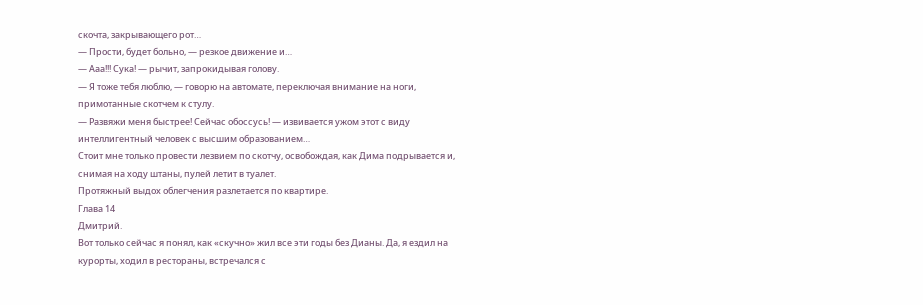скочта, закрывающего рот…
— Прости, будет больно, — резкое движение и…
— Ааа!!! Сука! — рычит, запрокидывая голову.
— Я тоже тебя люблю, — говорю на автомате, переключая внимание на ноги, примотанные скотчем к стулу.
— Развяжи меня быстрее! Сейчас обоссусь! — извивается ужом этот с виду интеллигентный человек с высшим образованием…
Стоит мне только провести лезвием по скотчу, освобождая, как Дима подрывается и, снимая на ходу штаны, пулей летит в туалет.
Протяжный выдох облегчения разлетается по квартире.
Глава 14
Дмитрий.
Вот только сейчас я понял, как «скучно» жил все эти годы без Дианы. Да, я ездил на курорты, ходил в рестораны, встречался с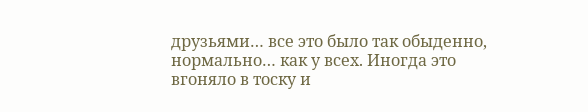друзьями… все это было так обыденно, нормально… как у всех. Иногда это вгоняло в тоску и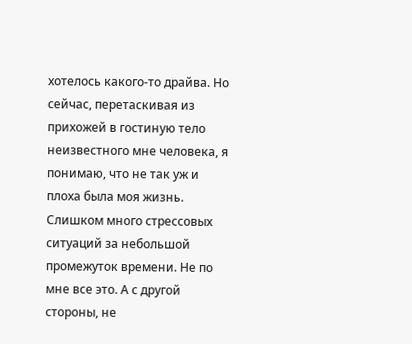хотелось какого-то драйва. Но сейчас, перетаскивая из прихожей в гостиную тело неизвестного мне человека, я понимаю, что не так уж и плоха была моя жизнь. Слишком много стрессовых ситуаций за небольшой промежуток времени. Не по мне все это. А с другой стороны, не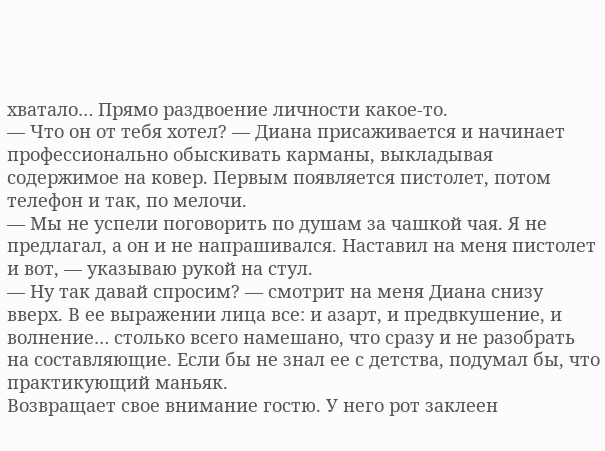хватало… Прямо раздвоение личности какое-то.
— Что он от тебя хотел? — Диана присаживается и начинает профессионально обыскивать карманы, выкладывая содержимое на ковер. Первым появляется пистолет, потом телефон и так, по мелочи.
— Мы не успели поговорить по душам за чашкой чая. Я не предлагал, а он и не напрашивался. Наставил на меня пистолет и вот, — указываю рукой на стул.
— Ну так давай спросим? — смотрит на меня Диана снизу вверх. В ее выражении лица все: и азарт, и предвкушение, и волнение… столько всего намешано, что сразу и не разобрать на составляющие. Если бы не знал ее с детства, подумал бы, что практикующий маньяк.
Возвращает свое внимание гостю. У него рот заклеен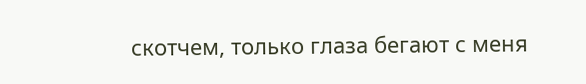скотчем, только глаза бегают с меня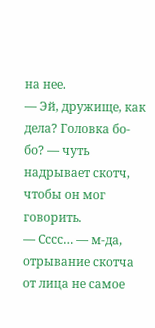на нее.
— Эй, дружище, как дела? Головка бо-бо? — чуть надрывает скотч, чтобы он мог говорить.
— Сссс… — м-да, отрывание скотча от лица не самое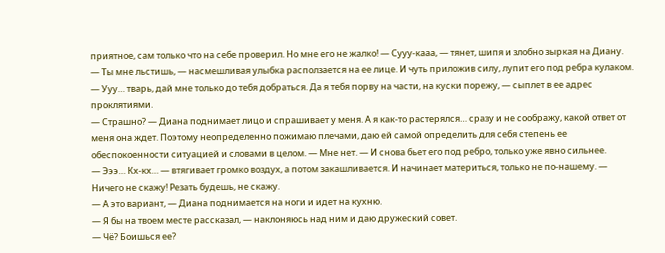приятное, сам только что на себе проверил. Но мне его не жалко! — Сууу-кааа, — тянет, шипя и злобно зыркая на Диану.
— Ты мне льстишь, — насмешливая улыбка расползается на ее лице. И чуть приложив силу, лупит его под ребра кулаком.
— Ууу… тварь, дай мне только до тебя добраться. Да я тебя порву на части, на куски порежу, — сыплет в ее адрес проклятиями.
— Страшно? — Диана поднимает лицо и спрашивает у меня. А я как-то растерялся… сразу и не соображу, какой ответ от меня она ждет. Поэтому неопределенно пожимаю плечами, даю ей самой определить для себя степень ее обеспокоенности ситуацией и словами в целом. — Мне нет. — И снова бьет его под ребро, только уже явно сильнее.
— Эээ… Кх-кх… — втягивает громко воздух, а потом закашливается. И начинает материться, только не по-нашему. — Ничего не скажу! Резать будешь, не скажу.
— А это вариант, — Диана поднимается на ноги и идет на кухню.
— Я бы на твоем месте рассказал, — наклоняюсь над ним и даю дружеский совет.
— Чё? Боишься ее?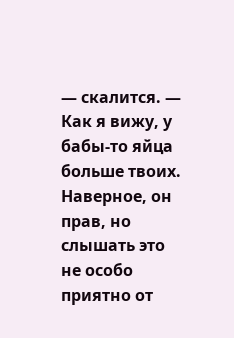— скалится. — Как я вижу, у бабы-то яйца больше твоих.
Наверное, он прав, но слышать это не особо приятно от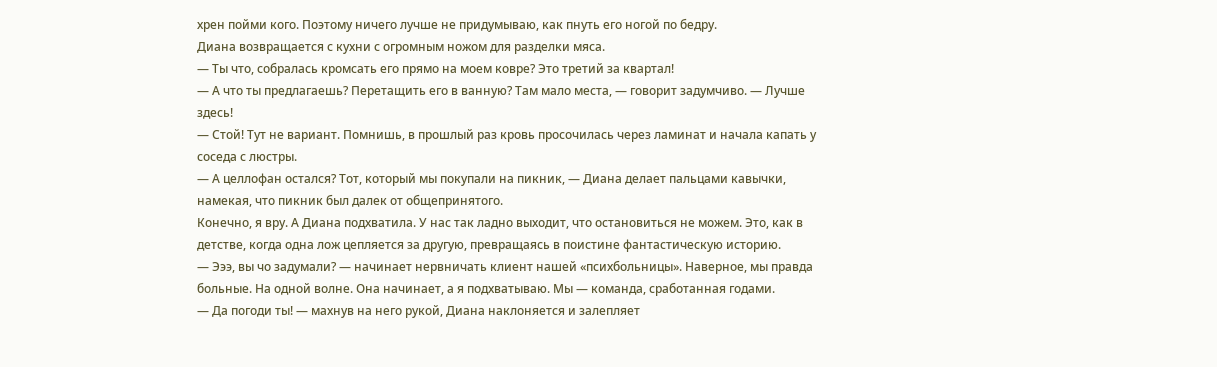хрен пойми кого. Поэтому ничего лучше не придумываю, как пнуть его ногой по бедру.
Диана возвращается с кухни с огромным ножом для разделки мяса.
— Ты что, собралась кромсать его прямо на моем ковре? Это третий за квартал!
— А что ты предлагаешь? Перетащить его в ванную? Там мало места, — говорит задумчиво. — Лучше здесь!
— Стой! Тут не вариант. Помнишь, в прошлый раз кровь просочилась через ламинат и начала капать у соседа с люстры.
— А целлофан остался? Тот, который мы покупали на пикник, — Диана делает пальцами кавычки, намекая, что пикник был далек от общепринятого.
Конечно, я вру. А Диана подхватила. У нас так ладно выходит, что остановиться не можем. Это, как в детстве, когда одна лож цепляется за другую, превращаясь в поистине фантастическую историю.
— Эээ, вы чо задумали? — начинает нервничать клиент нашей «психбольницы». Наверное, мы правда больные. На одной волне. Она начинает, а я подхватываю. Мы — команда, сработанная годами.
— Да погоди ты! — махнув на него рукой, Диана наклоняется и залепляет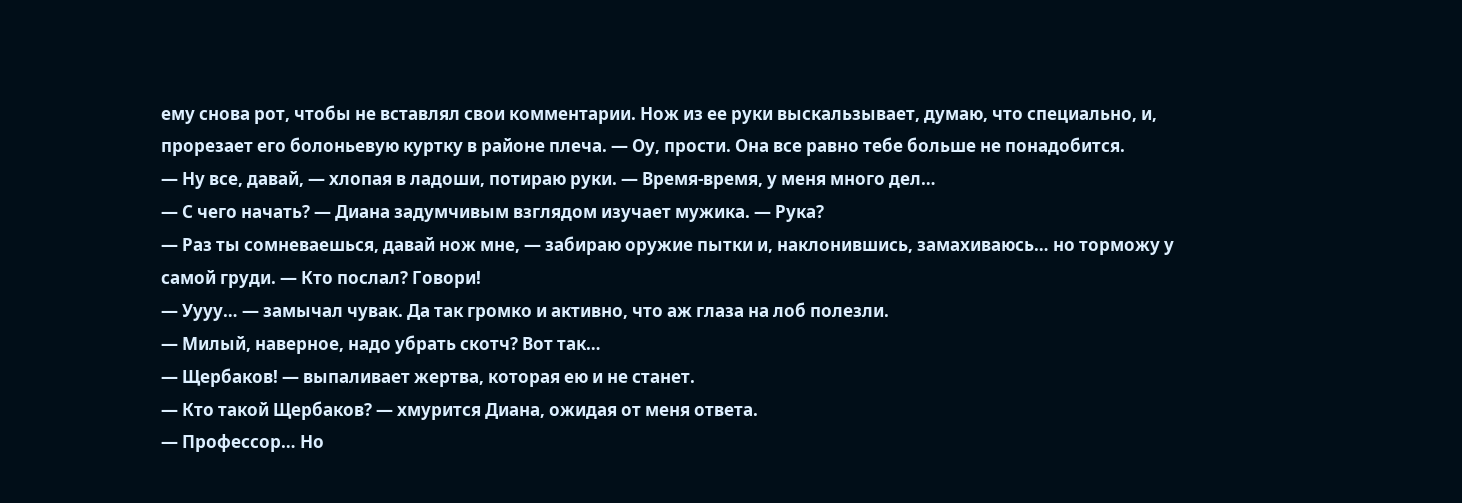ему снова рот, чтобы не вставлял свои комментарии. Нож из ее руки выскальзывает, думаю, что специально, и, прорезает его болоньевую куртку в районе плеча. — Оу, прости. Она все равно тебе больше не понадобится.
— Ну все, давай, — хлопая в ладоши, потираю руки. — Время-время, у меня много дел…
— С чего начать? — Диана задумчивым взглядом изучает мужика. — Рука?
— Раз ты сомневаешься, давай нож мне, — забираю оружие пытки и, наклонившись, замахиваюсь… но торможу у самой груди. — Кто послал? Говори!
— Уууу… — замычал чувак. Да так громко и активно, что аж глаза на лоб полезли.
— Милый, наверное, надо убрать скотч? Вот так…
— Щербаков! — выпаливает жертва, которая ею и не станет.
— Кто такой Щербаков? — хмурится Диана, ожидая от меня ответа.
— Профессор… Но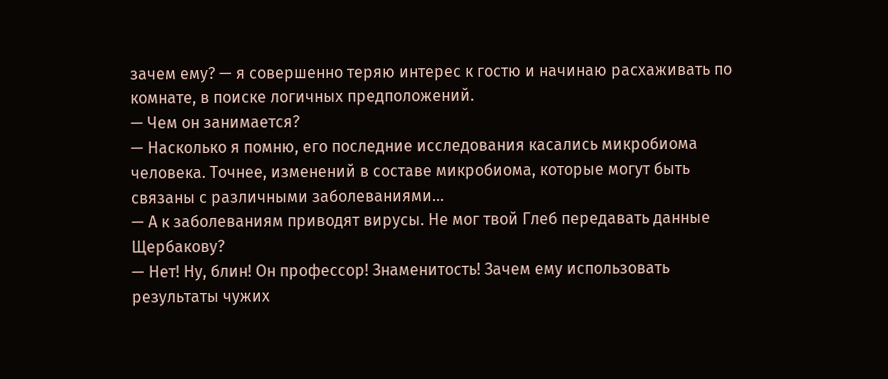зачем ему? — я совершенно теряю интерес к гостю и начинаю расхаживать по комнате, в поиске логичных предположений.
— Чем он занимается?
— Насколько я помню, его последние исследования касались микробиома человека. Точнее, изменений в составе микробиома, которые могут быть связаны с различными заболеваниями…
— А к заболеваниям приводят вирусы. Не мог твой Глеб передавать данные Щербакову?
— Нет! Ну, блин! Он профессор! Знаменитость! Зачем ему использовать результаты чужих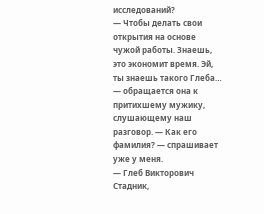исследований?
— Чтобы делать свои открытия на основе чужой работы. Знаешь, это экономит время. Эй, ты знаешь такого Глеба… — обращается она к притихшему мужику, слушающему наш разговор. — Как его фамилия? — спрашивает уже у меня.
— Глеб Викторович Стадник,